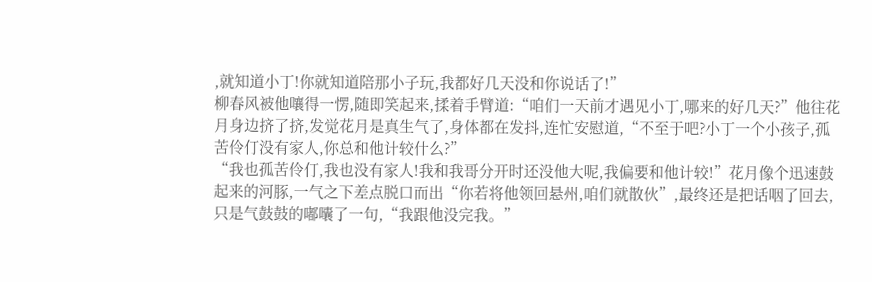,就知道小丁!你就知道陪那小子玩,我都好几天没和你说话了!”
柳春风被他嚷得一愣,随即笑起来,揉着手臂道:“咱们一天前才遇见小丁,哪来的好几天?”他往花月身边挤了挤,发觉花月是真生气了,身体都在发抖,连忙安慰道,“不至于吧?小丁一个小孩子,孤苦伶仃没有家人,你总和他计较什么?”
“我也孤苦伶仃,我也没有家人!我和我哥分开时还没他大呢,我偏要和他计较!”花月像个迅速鼓起来的河豚,一气之下差点脱口而出“你若将他领回悬州,咱们就散伙”,最终还是把话咽了回去,只是气鼓鼓的嘟囔了一句,“我跟他没完我。”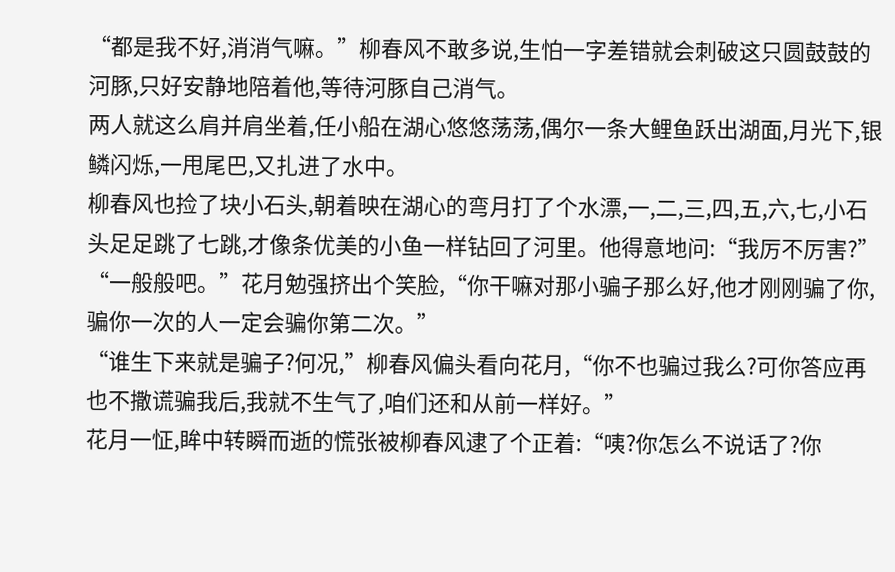“都是我不好,消消气嘛。”柳春风不敢多说,生怕一字差错就会刺破这只圆鼓鼓的河豚,只好安静地陪着他,等待河豚自己消气。
两人就这么肩并肩坐着,任小船在湖心悠悠荡荡,偶尔一条大鲤鱼跃出湖面,月光下,银鳞闪烁,一甩尾巴,又扎进了水中。
柳春风也捡了块小石头,朝着映在湖心的弯月打了个水漂,一,二,三,四,五,六,七,小石头足足跳了七跳,才像条优美的小鱼一样钻回了河里。他得意地问:“我厉不厉害?”
“一般般吧。”花月勉强挤出个笑脸,“你干嘛对那小骗子那么好,他才刚刚骗了你,骗你一次的人一定会骗你第二次。”
“谁生下来就是骗子?何况,”柳春风偏头看向花月,“你不也骗过我么?可你答应再也不撒谎骗我后,我就不生气了,咱们还和从前一样好。”
花月一怔,眸中转瞬而逝的慌张被柳春风逮了个正着:“咦?你怎么不说话了?你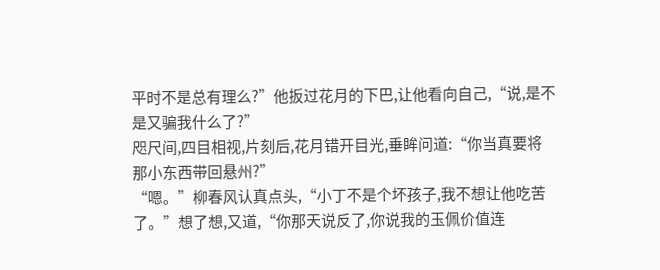平时不是总有理么?”他扳过花月的下巴,让他看向自己,“说,是不是又骗我什么了?”
咫尺间,四目相视,片刻后,花月错开目光,垂眸问道:“你当真要将那小东西带回悬州?”
“嗯。”柳春风认真点头,“小丁不是个坏孩子,我不想让他吃苦了。”想了想,又道,“你那天说反了,你说我的玉佩价值连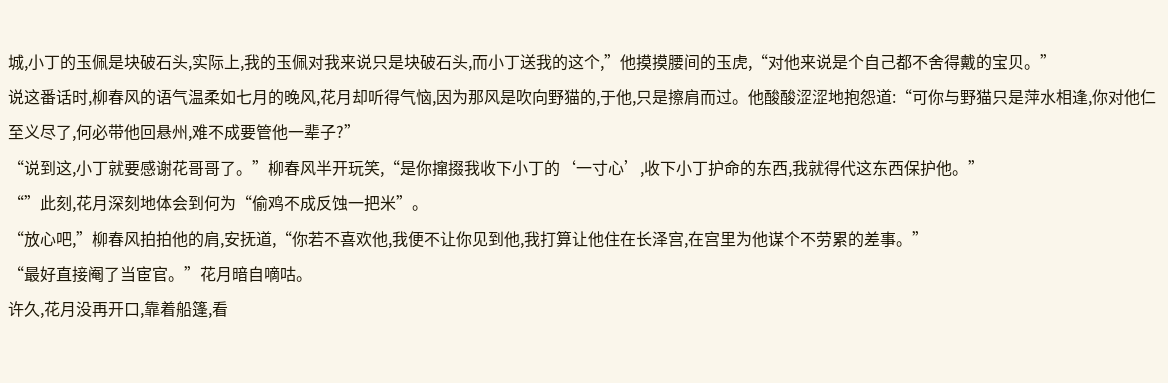城,小丁的玉佩是块破石头,实际上,我的玉佩对我来说只是块破石头,而小丁送我的这个,”他摸摸腰间的玉虎,“对他来说是个自己都不舍得戴的宝贝。”
说这番话时,柳春风的语气温柔如七月的晚风,花月却听得气恼,因为那风是吹向野猫的,于他,只是擦肩而过。他酸酸涩涩地抱怨道:“可你与野猫只是萍水相逢,你对他仁至义尽了,何必带他回悬州,难不成要管他一辈子?”
“说到这,小丁就要感谢花哥哥了。”柳春风半开玩笑,“是你撺掇我收下小丁的‘一寸心’,收下小丁护命的东西,我就得代这东西保护他。”
“”此刻,花月深刻地体会到何为“偷鸡不成反蚀一把米”。
“放心吧,”柳春风拍拍他的肩,安抚道,“你若不喜欢他,我便不让你见到他,我打算让他住在长泽宫,在宫里为他谋个不劳累的差事。”
“最好直接阉了当宦官。”花月暗自嘀咕。
许久,花月没再开口,靠着船篷,看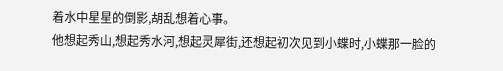着水中星星的倒影,胡乱想着心事。
他想起秀山,想起秀水河,想起灵犀街,还想起初次见到小蝶时,小蝶那一脸的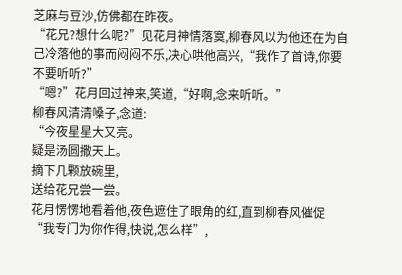芝麻与豆沙,仿佛都在昨夜。
“花兄?想什么呢?”见花月神情落寞,柳春风以为他还在为自己冷落他的事而闷闷不乐,决心哄他高兴,“我作了首诗,你要不要听听?”
“嗯?”花月回过神来,笑道,“好啊,念来听听。”
柳春风清清嗓子,念道:
“今夜星星大又亮。
疑是汤圆撒天上。
摘下几颗放碗里,
送给花兄尝一尝。
花月愣愣地看着他,夜色遮住了眼角的红,直到柳春风催促“我专门为你作得,快说,怎么样”,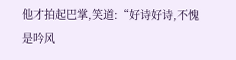他才拍起巴掌,笑道:“好诗好诗,不愧是吟风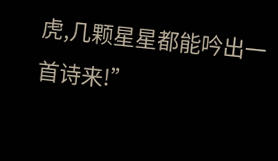虎,几颗星星都能吟出一首诗来!”